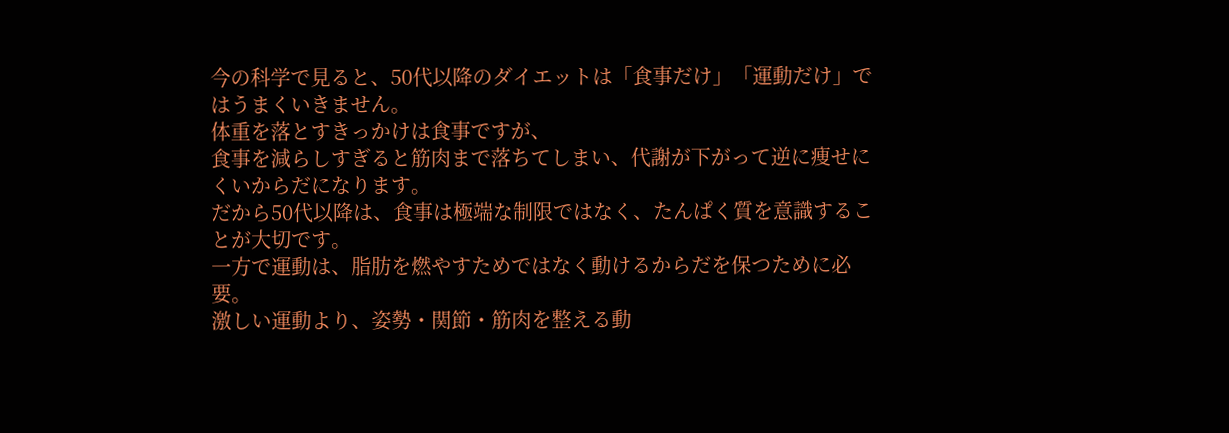今の科学で見ると、50代以降のダイエットは「食事だけ」「運動だけ」ではうまくいきません。
体重を落とすきっかけは食事ですが、
食事を減らしすぎると筋肉まで落ちてしまい、代謝が下がって逆に痩せにくいからだになります。
だから50代以降は、食事は極端な制限ではなく、たんぱく質を意識することが大切です。
一方で運動は、脂肪を燃やすためではなく動けるからだを保つために必要。
激しい運動より、姿勢・関節・筋肉を整える動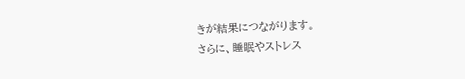きが結果につながります。
さらに、睡眠やストレス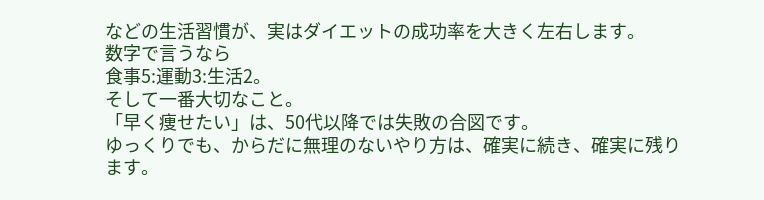などの生活習慣が、実はダイエットの成功率を大きく左右します。
数字で言うなら
食事5:運動3:生活2。
そして一番大切なこと。
「早く痩せたい」は、50代以降では失敗の合図です。
ゆっくりでも、からだに無理のないやり方は、確実に続き、確実に残ります。